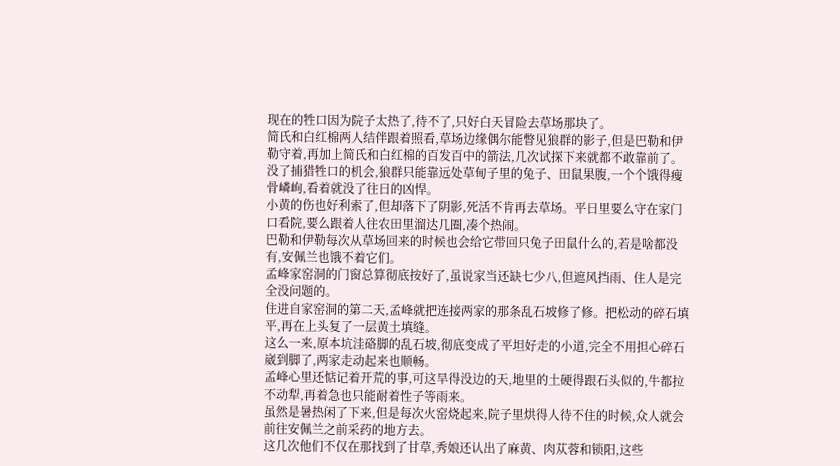现在的牲口因为院子太热了,待不了,只好白天冒险去草场那块了。
简氏和白红棉两人结伴跟着照看,草场边缘偶尔能瞥见狼群的影子,但是巴勒和伊勒守着,再加上简氏和白红棉的百发百中的箭法,几次试探下来就都不敢靠前了。
没了捕猎牲口的机会,狼群只能靠远处草甸子里的兔子、田鼠果腹,一个个饿得瘦骨嶙峋,看着就没了往日的凶悍。
小黄的伤也好利索了,但却落下了阴影,死活不肯再去草场。平日里要么守在家门口看院,要么跟着人往农田里溜达几圈,凑个热闹。
巴勒和伊勒每次从草场回来的时候也会给它带回只兔子田鼠什么的,若是啥都没有,安佩兰也饿不着它们。
孟峰家窑洞的门窗总算彻底按好了,虽说家当还缺七少八,但遮风挡雨、住人是完全没问题的。
住进自家窑洞的第二天,孟峰就把连接两家的那条乱石坡修了修。把松动的碎石填平,再在上头复了一层黄土填缝。
这么一来,原本坑洼硌脚的乱石坡,彻底变成了平坦好走的小道,完全不用担心碎石崴到脚了,两家走动起来也顺畅。
孟峰心里还惦记着开荒的事,可这旱得没边的天,地里的土硬得跟石头似的,牛都拉不动犁,再着急也只能耐着性子等雨来。
虽然是暑热闲了下来,但是每次火窑烧起来,院子里烘得人待不住的时候,众人就会前往安佩兰之前采药的地方去。
这几次他们不仅在那找到了甘草,秀娘还认出了麻黄、肉苁蓉和锁阳,这些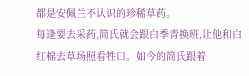都是安佩兰不认识的珍稀草药。
每逢要去采药,简氏就会跟白季青换班,让他和白红棉去草场照看牲口。如今的简氏跟着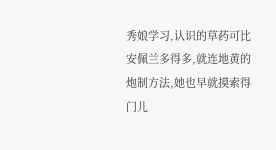秀娘学习,认识的草药可比安佩兰多得多,就连地黄的炮制方法,她也早就摸索得门儿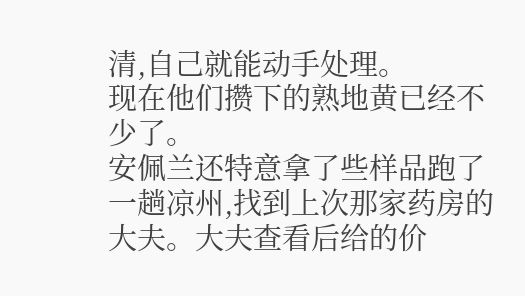清,自己就能动手处理。
现在他们攒下的熟地黄已经不少了。
安佩兰还特意拿了些样品跑了一趟凉州,找到上次那家药房的大夫。大夫查看后给的价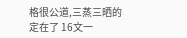格很公道,三蒸三晒的定在了 16文一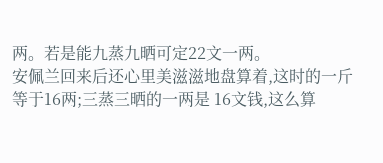两。若是能九蒸九晒可定22文一两。
安佩兰回来后还心里美滋滋地盘算着,这时的一斤等于16两;三蒸三晒的一两是 16文钱,这么算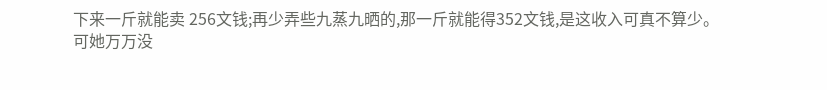下来一斤就能卖 256文钱;再少弄些九蒸九晒的,那一斤就能得352文钱,是这收入可真不算少。
可她万万没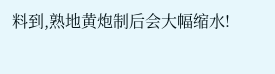料到,熟地黄炮制后会大幅缩水!